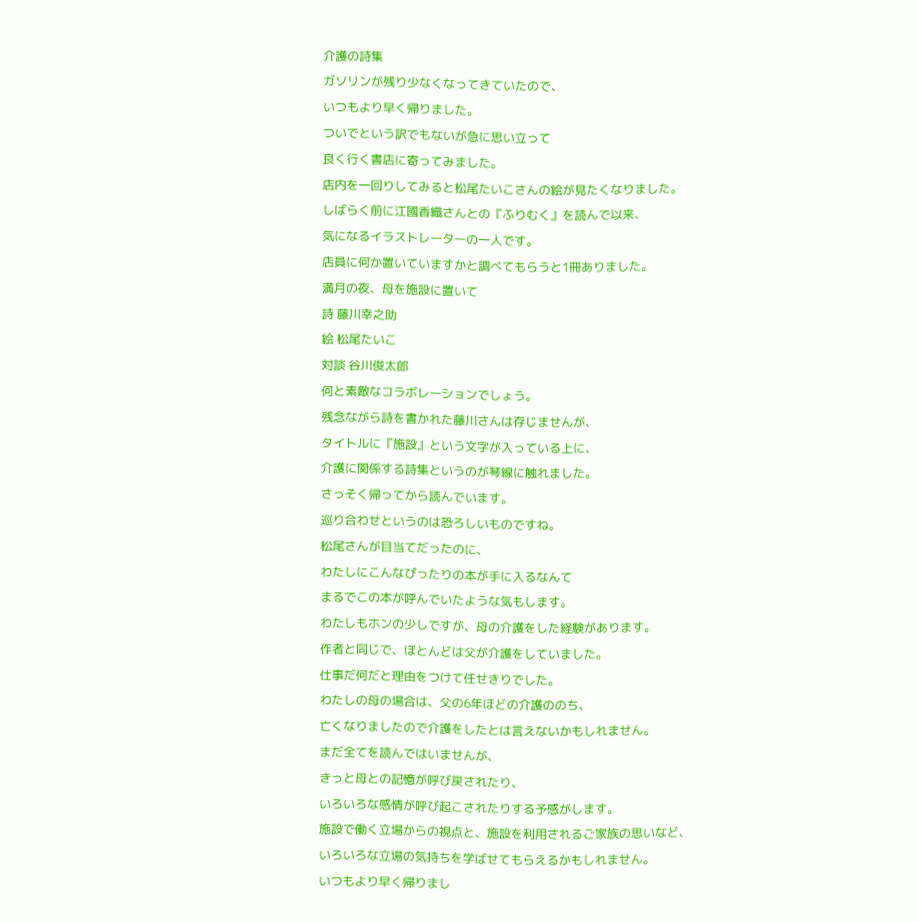介護の詩集
ガソリンが残り少なくなってきていたので、
いつもより早く帰りました。
ついでという訳でもないが急に思い立って
良く行く書店に寄ってみました。
店内を一回りしてみると松尾たいこさんの絵が見たくなりました。
しばらく前に江國香織さんとの『ふりむく』を読んで以来、
気になるイラストレーターの一人です。
店員に何か置いていますかと調べてもらうと1冊ありました。
満月の夜、母を施設に置いて
詩 藤川幸之助
絵 松尾たいこ
対談 谷川俊太郎
何と素敵なコラボレーションでしょう。
残念ながら詩を書かれた藤川さんは存じませんが、
タイトルに『施設』という文字が入っている上に、
介護に関係する詩集というのが琴線に触れました。
さっそく帰ってから読んでいます。
巡り合わせというのは恐ろしいものですね。
松尾さんが目当てだったのに、
わたしにこんなぴったりの本が手に入るなんて
まるでこの本が呼んでいたような気もします。
わたしもホンの少しですが、母の介護をした経験があります。
作者と同じで、ほとんどは父が介護をしていました。
仕事だ何だと理由をつけて任せきりでした。
わたしの母の場合は、父の6年ほどの介護ののち、
亡くなりましたので介護をしたとは言えないかもしれません。
まだ全てを読んではいませんが、
きっと母との記憶が呼び戻されたり、
いろいろな感情が呼び起こされたりする予感がします。
施設で働く立場からの視点と、施設を利用されるご家族の思いなど、
いろいろな立場の気持ちを学ばせてもらえるかもしれません。
いつもより早く帰りまし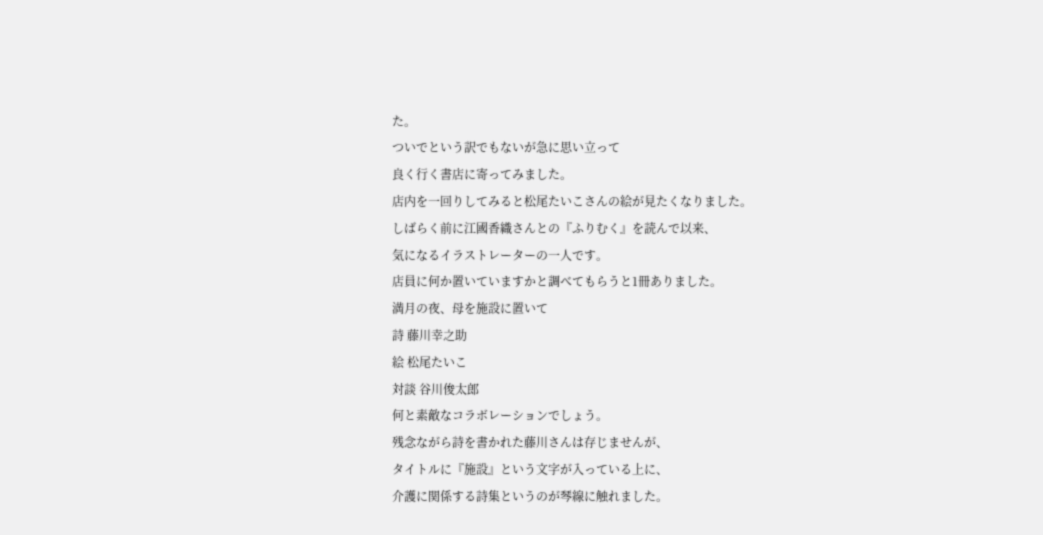た。
ついでという訳でもないが急に思い立って
良く行く書店に寄ってみました。
店内を一回りしてみると松尾たいこさんの絵が見たくなりました。
しばらく前に江國香織さんとの『ふりむく』を読んで以来、
気になるイラストレーターの一人です。
店員に何か置いていますかと調べてもらうと1冊ありました。
満月の夜、母を施設に置いて
詩 藤川幸之助
絵 松尾たいこ
対談 谷川俊太郎
何と素敵なコラボレーションでしょう。
残念ながら詩を書かれた藤川さんは存じませんが、
タイトルに『施設』という文字が入っている上に、
介護に関係する詩集というのが琴線に触れました。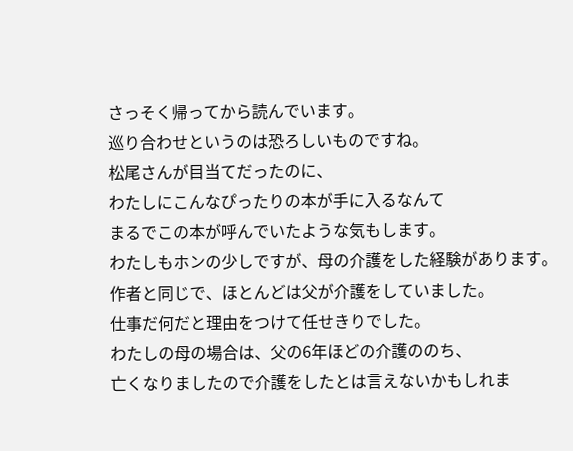さっそく帰ってから読んでいます。
巡り合わせというのは恐ろしいものですね。
松尾さんが目当てだったのに、
わたしにこんなぴったりの本が手に入るなんて
まるでこの本が呼んでいたような気もします。
わたしもホンの少しですが、母の介護をした経験があります。
作者と同じで、ほとんどは父が介護をしていました。
仕事だ何だと理由をつけて任せきりでした。
わたしの母の場合は、父の6年ほどの介護ののち、
亡くなりましたので介護をしたとは言えないかもしれま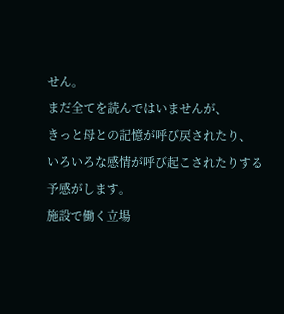せん。
まだ全てを読んではいませんが、
きっと母との記憶が呼び戻されたり、
いろいろな感情が呼び起こされたりする予感がします。
施設で働く立場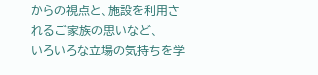からの視点と、施設を利用されるご家族の思いなど、
いろいろな立場の気持ちを学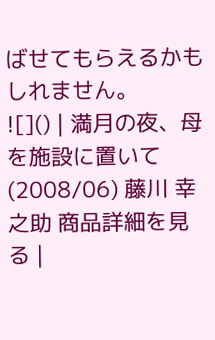ばせてもらえるかもしれません。
![]() | 満月の夜、母を施設に置いて (2008/06) 藤川 幸之助 商品詳細を見る |